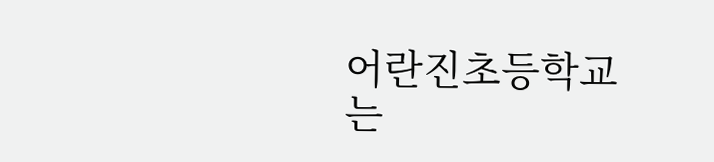어란진초등학교는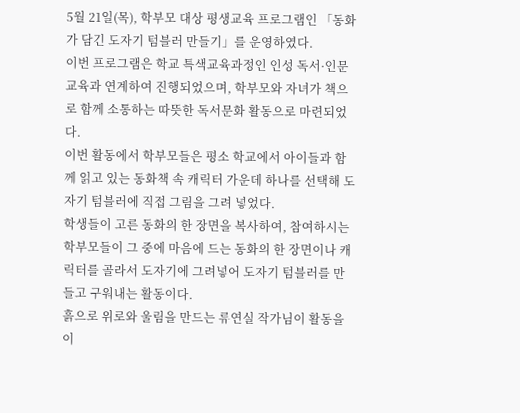5월 21일(목), 학부모 대상 평생교육 프로그램인 「동화가 담긴 도자기 텀블러 만들기」를 운영하였다.
이번 프로그램은 학교 특색교육과정인 인성 독서·인문 교육과 연계하여 진행되었으며, 학부모와 자녀가 책으로 함께 소통하는 따뜻한 독서문화 활동으로 마련되었다.
이번 활동에서 학부모들은 평소 학교에서 아이들과 함께 읽고 있는 동화책 속 캐릭터 가운데 하나를 선택해 도자기 텀블러에 직접 그림을 그려 넣었다.
학생들이 고른 동화의 한 장면을 복사하여, 참여하시는 학부모들이 그 중에 마음에 드는 동화의 한 장면이나 캐릭터를 골라서 도자기에 그려넣어 도자기 텀블러를 만들고 구워내는 활동이다.
흙으로 위로와 울림을 만드는 류연실 작가님이 활동을 이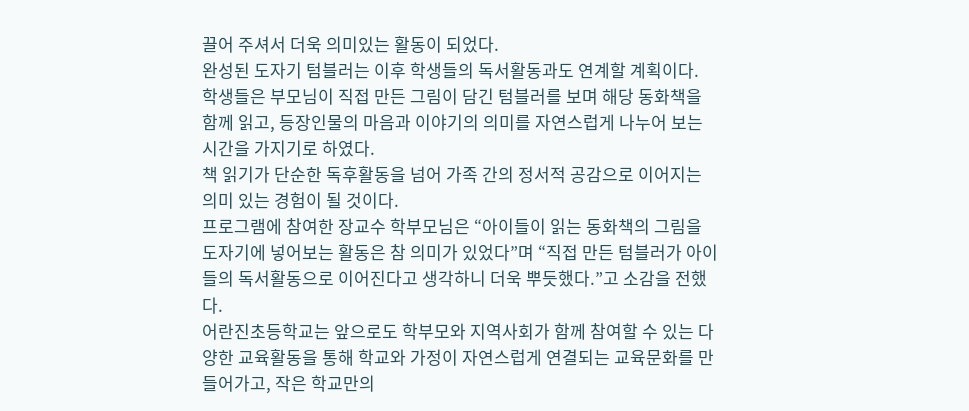끌어 주셔서 더욱 의미있는 활동이 되었다.
완성된 도자기 텀블러는 이후 학생들의 독서활동과도 연계할 계획이다.
학생들은 부모님이 직접 만든 그림이 담긴 텀블러를 보며 해당 동화책을 함께 읽고, 등장인물의 마음과 이야기의 의미를 자연스럽게 나누어 보는 시간을 가지기로 하였다.
책 읽기가 단순한 독후활동을 넘어 가족 간의 정서적 공감으로 이어지는 의미 있는 경험이 될 것이다.
프로그램에 참여한 장교수 학부모님은 “아이들이 읽는 동화책의 그림을 도자기에 넣어보는 활동은 참 의미가 있었다”며 “직접 만든 텀블러가 아이들의 독서활동으로 이어진다고 생각하니 더욱 뿌듯했다.”고 소감을 전했다.
어란진초등학교는 앞으로도 학부모와 지역사회가 함께 참여할 수 있는 다양한 교육활동을 통해 학교와 가정이 자연스럽게 연결되는 교육문화를 만들어가고, 작은 학교만의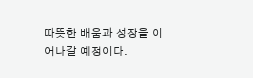따뜻한 배움과 성장을 이어나갈 예정이다.